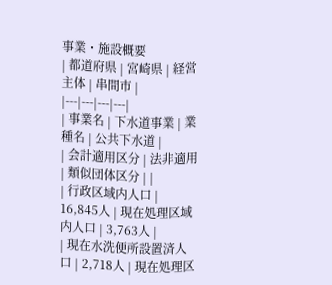事業・施設概要
| 都道府県 | 宮崎県 | 経営主体 | 串間市 |
|---|---|---|---|
| 事業名 | 下水道事業 | 業種名 | 公共下水道 |
| 会計適用区分 | 法非適用 | 類似団体区分 | |
| 行政区域内人口 | 16,845人 | 現在処理区域内人口 | 3,763人 |
| 現在水洗便所設置済人口 | 2,718人 | 現在処理区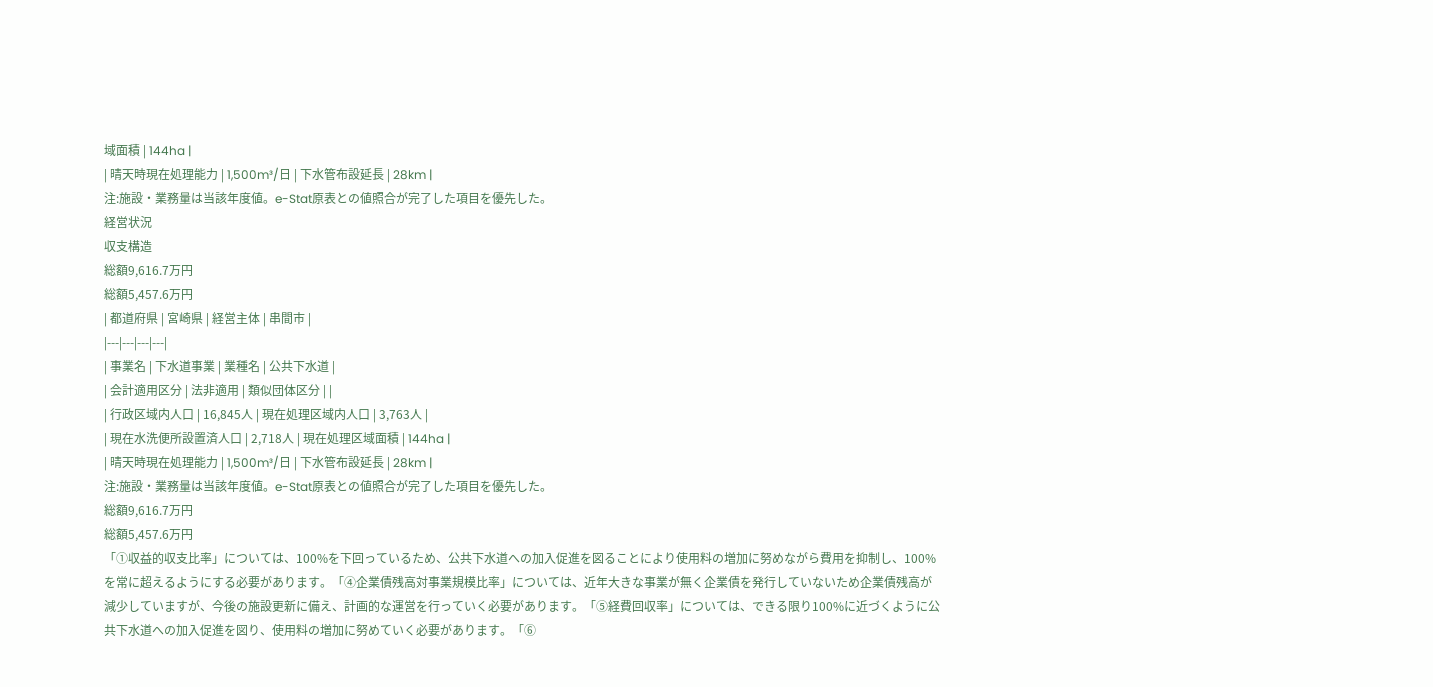域面積 | 144ha |
| 晴天時現在処理能力 | 1,500m³/日 | 下水管布設延長 | 28km |
注:施設・業務量は当該年度値。e-Stat原表との値照合が完了した項目を優先した。
経営状況
収支構造
総額9,616.7万円
総額5,457.6万円
| 都道府県 | 宮崎県 | 経営主体 | 串間市 |
|---|---|---|---|
| 事業名 | 下水道事業 | 業種名 | 公共下水道 |
| 会計適用区分 | 法非適用 | 類似団体区分 | |
| 行政区域内人口 | 16,845人 | 現在処理区域内人口 | 3,763人 |
| 現在水洗便所設置済人口 | 2,718人 | 現在処理区域面積 | 144ha |
| 晴天時現在処理能力 | 1,500m³/日 | 下水管布設延長 | 28km |
注:施設・業務量は当該年度値。e-Stat原表との値照合が完了した項目を優先した。
総額9,616.7万円
総額5,457.6万円
「①収益的収支比率」については、100%を下回っているため、公共下水道への加入促進を図ることにより使用料の増加に努めながら費用を抑制し、100%を常に超えるようにする必要があります。「④企業債残高対事業規模比率」については、近年大きな事業が無く企業債を発行していないため企業債残高が減少していますが、今後の施設更新に備え、計画的な運営を行っていく必要があります。「⑤経費回収率」については、できる限り100%に近づくように公共下水道への加入促進を図り、使用料の増加に努めていく必要があります。「⑥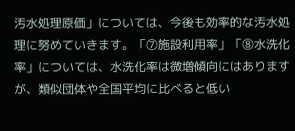汚水処理原価」については、今後も効率的な汚水処理に努めていきます。「⑦施設利用率」「⑧水洗化率」については、水洗化率は微増傾向にはありますが、類似団体や全国平均に比べると低い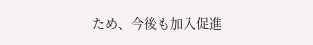ため、今後も加入促進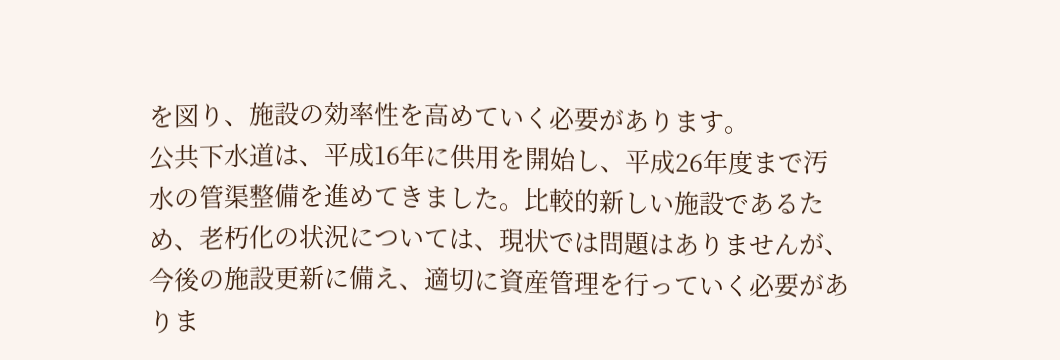を図り、施設の効率性を高めていく必要があります。
公共下水道は、平成16年に供用を開始し、平成26年度まで汚水の管渠整備を進めてきました。比較的新しい施設であるため、老朽化の状況については、現状では問題はありませんが、今後の施設更新に備え、適切に資産管理を行っていく必要がありま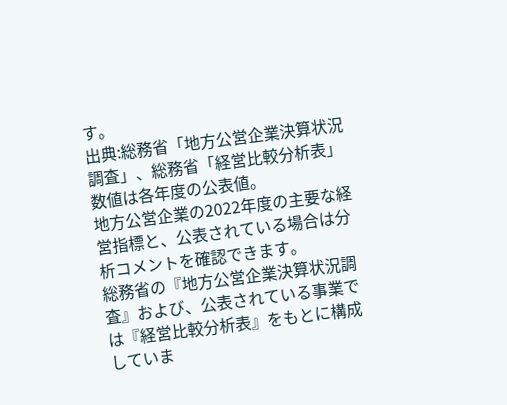す。
出典:総務省「地方公営企業決算状況調査」、総務省「経営比較分析表」数値は各年度の公表値。
地方公営企業の2022年度の主要な経営指標と、公表されている場合は分析コメントを確認できます。
総務省の『地方公営企業決算状況調査』および、公表されている事業では『経営比較分析表』をもとに構成していま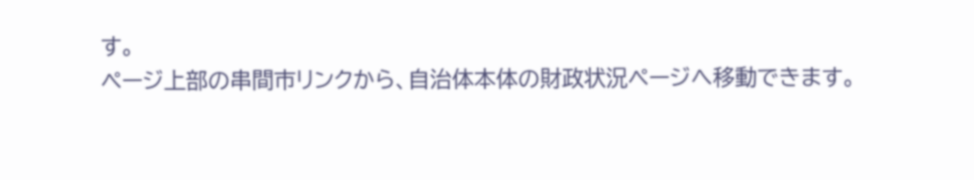す。
ページ上部の串間市リンクから、自治体本体の財政状況ページへ移動できます。